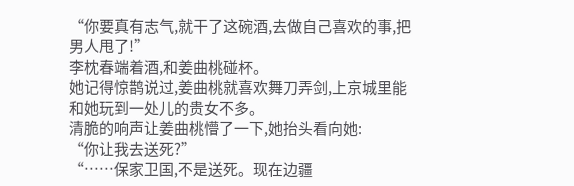“你要真有志气,就干了这碗酒,去做自己喜欢的事,把男人甩了!”
李枕春端着酒,和姜曲桃碰杯。
她记得惊鹊说过,姜曲桃就喜欢舞刀弄剑,上京城里能和她玩到一处儿的贵女不多。
清脆的响声让姜曲桃懵了一下,她抬头看向她:
“你让我去送死?”
“……保家卫国,不是送死。现在边疆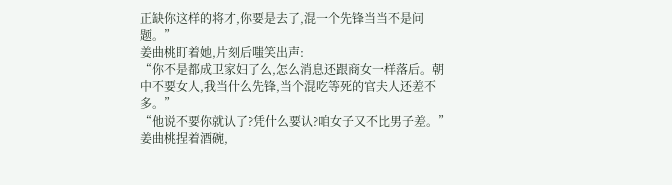正缺你这样的将才,你要是去了,混一个先锋当当不是问题。”
姜曲桃盯着她,片刻后嗤笑出声:
“你不是都成卫家妇了么,怎么消息还跟商女一样落后。朝中不要女人,我当什么先锋,当个混吃等死的官夫人还差不多。”
“他说不要你就认了?凭什么要认?咱女子又不比男子差。”
姜曲桃捏着酒碗,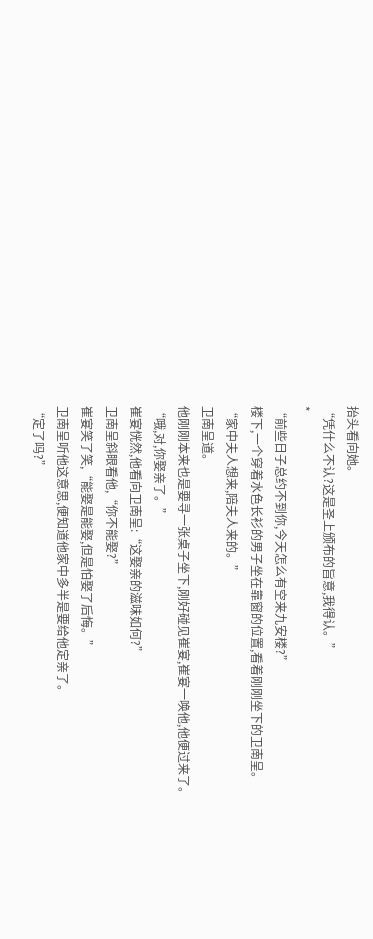抬头看向她。
“凭什么不认?这是圣上颁布的旨意,我得认。”
*
“前些日子总约不到你,今天怎么有空来九安楼?”
楼下,一个穿着水色长衫的男子坐在靠窗的位置,看着刚刚坐下的卫南呈。
“家中夫人想来,陪夫人来的。”
卫南呈道。
他刚刚本来也是要寻一张桌子坐下,刚好碰见崔宴,崔宴一唤他,他便过来了。
“哦,对,你娶亲了。”
崔宴恍然,他看向卫南呈:“这娶亲的滋味如何?”
卫南呈斜眼看他,“你不能娶?”
崔宴笑了笑,“能娶是能娶,但是怕娶了后悔。”
卫南呈听他这意思,便知道他家中多半是要给他定亲了。
“定了吗?”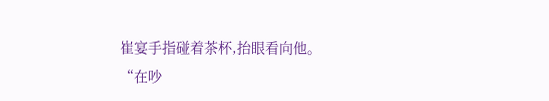崔宴手指碰着茶杯,抬眼看向他。
“在吵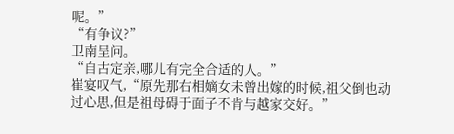呢。”
“有争议?”
卫南呈问。
“自古定亲,哪儿有完全合适的人。”
崔宴叹气,“原先那右相嫡女未曾出嫁的时候,祖父倒也动过心思,但是祖母碍于面子不肯与越家交好。”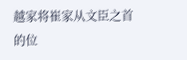越家将崔家从文臣之首的位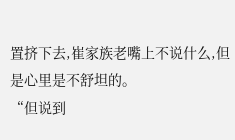置挤下去,崔家族老嘴上不说什么,但是心里是不舒坦的。
“但说到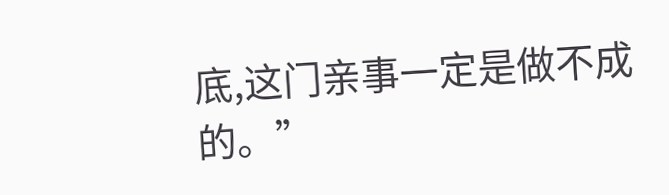底,这门亲事一定是做不成的。”